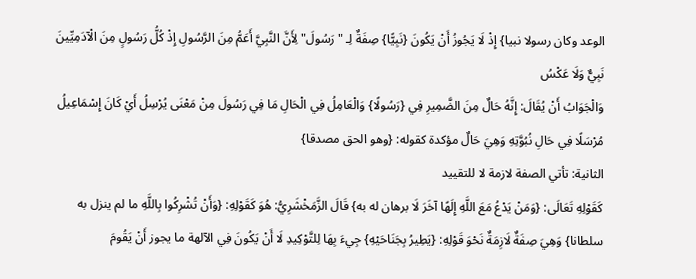الوعد وكان رسولا نبيا} إِذْ لَا يَجُوزُ أَنْ يَكُونَ {نَبِيًّا} صِفَةٌ لِـ "رَسُولَ" لِأَنَّ النَّبِيَّ أَعَمُّ مِنَ الرَّسُولِ إِذْ كُلُّ رَسُولٍ مِنَ الْآدَمِيِّينَ نَبِيٌّ وَلَا عَكْسُ
وَالْجَوَابُ أَنْ يُقَالَ: إِنَّهُ حَالٌ مِنَ الضَّمِيرِ فِي {رَسُولًا} وَالْعَامِلُ فِي الْحَالِ مَا فِي رَسُولَ مِنْ مَعْنَى يُرْسِلُ أَيْ كَانَ إِسْمَاعِيلُ مُرْسَلًا فِي حَالِ نُبُوَّتِهِ وَهِيَ حَالٌ مؤكدة كقوله: {وهو الحق مصدقا}
الثانية: تأتي الصفة لازمة لا للتقييد
كَقَوْلِهِ تَعَالَى: {وَمَنْ يَدْعُ مَعَ اللَّهِ إِلَهًا آخَرَ لَا برهان له به} قَالَ الزَّمَخْشَرِيُّ: هُوَ كَقَوْلِهِ: {وَأَنْ تُشْرِكُوا بِاللَّهِ ما لم ينزل به سلطانا} وَهِيَ صِفَةٌ لَازِمَةٌ نَحْوَ قَوْلِهِ: {يَطِيرُ بِجَنَاحَيْهِ} جِيءَ بِهَا لِلتَّوْكِيدِ لَا أَنْ يَكُونَ فِي الآلهة ما يجوز أَنْ يَقُومَ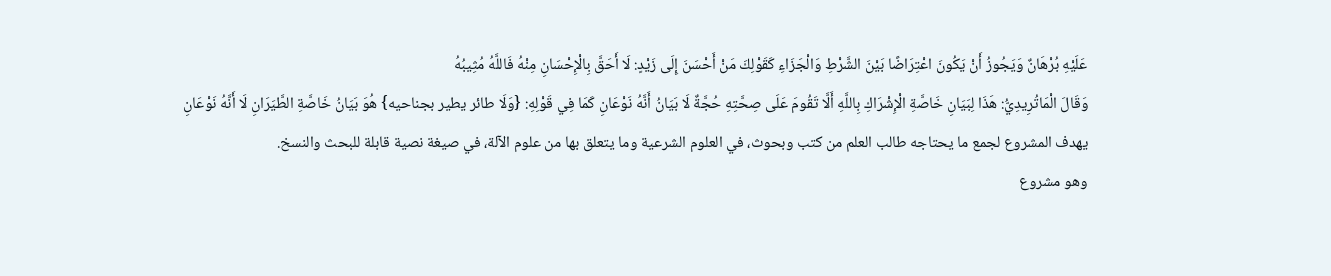عَلَيْهِ بُرْهَانٌ وَيَجُوزُ أَنْ يَكُونَ اعْتِرَاضًا بَيْنَ الشَّرْطِ وَالْجَزَاءِ كَقَوْلِكَ مَنْ أَحْسَنَ إِلَى زَيْدٍ: لَا أَحَقَّ بِالْإِحْسَانِ مِنْهُ فَاللَّهُ مُثِيبُهُ
وَقَالَ الْمَاتُرِيدِيُّ: هَذَا لِبَيَانِ خَاصَّةِ الْإِشْرَاكِ بِاللَّهِ أَلَّا تَقُومَ عَلَى صِحَّتِهِ حُجَّةٌ لَا بَيَانُ أَنَّهُ نَوْعَانِ كَمَا فِي قَوْلِهِ: {وَلَا طائر يطير بجناحيه} هُوَ بَيَانُ خَاصَّةِ الطَّيَرَانِ لَا أَنَّهُ نَوْعَانِ
يهدف المشروع لجمع ما يحتاجه طالب العلم من كتب وبحوث، في العلوم الشرعية وما يتعلق بها من علوم الآلة، في صيغة نصية قابلة للبحث والنسخ.
وهو مشروع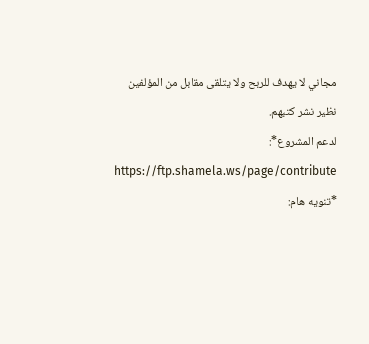مجاني لا يهدف للربح ولا يتلقى مقابل من المؤلفين نظير نشر كتبهم.
لدعم المشروع*: https://ftp.shamela.ws/page/contribute
*تنويه هام: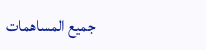جميع المساهمات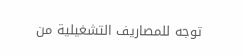توجه للمصاريف التشغيلية من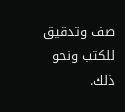صف وتدقيق للكتب ونحو ذلك.